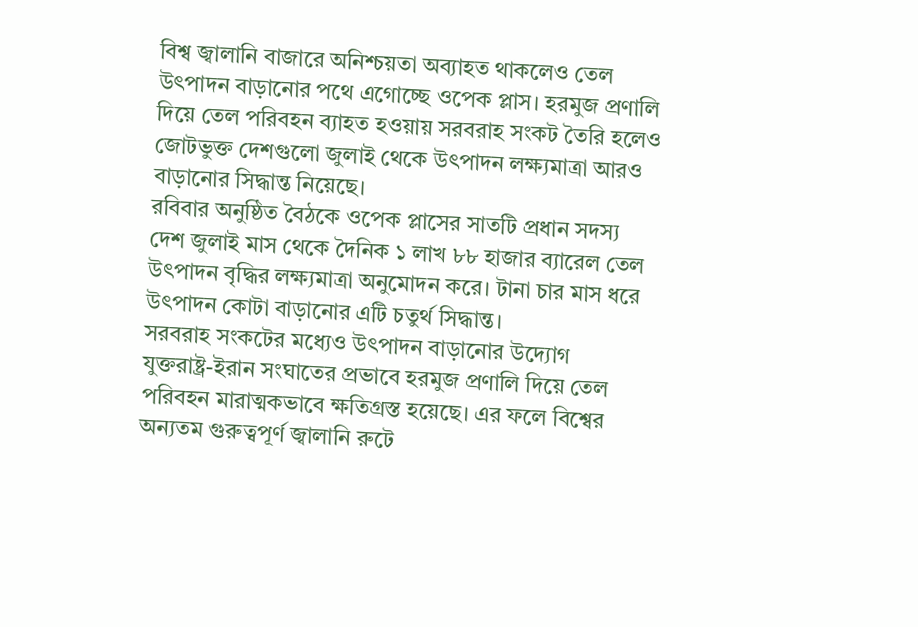বিশ্ব জ্বালানি বাজারে অনিশ্চয়তা অব্যাহত থাকলেও তেল উৎপাদন বাড়ানোর পথে এগোচ্ছে ওপেক প্লাস। হরমুজ প্রণালি দিয়ে তেল পরিবহন ব্যাহত হওয়ায় সরবরাহ সংকট তৈরি হলেও জোটভুক্ত দেশগুলো জুলাই থেকে উৎপাদন লক্ষ্যমাত্রা আরও বাড়ানোর সিদ্ধান্ত নিয়েছে।
রবিবার অনুষ্ঠিত বৈঠকে ওপেক প্লাসের সাতটি প্রধান সদস্য দেশ জুলাই মাস থেকে দৈনিক ১ লাখ ৮৮ হাজার ব্যারেল তেল উৎপাদন বৃদ্ধির লক্ষ্যমাত্রা অনুমোদন করে। টানা চার মাস ধরে উৎপাদন কোটা বাড়ানোর এটি চতুর্থ সিদ্ধান্ত।
সরবরাহ সংকটের মধ্যেও উৎপাদন বাড়ানোর উদ্যোগ
যুক্তরাষ্ট্র-ইরান সংঘাতের প্রভাবে হরমুজ প্রণালি দিয়ে তেল পরিবহন মারাত্মকভাবে ক্ষতিগ্রস্ত হয়েছে। এর ফলে বিশ্বের অন্যতম গুরুত্বপূর্ণ জ্বালানি রুটে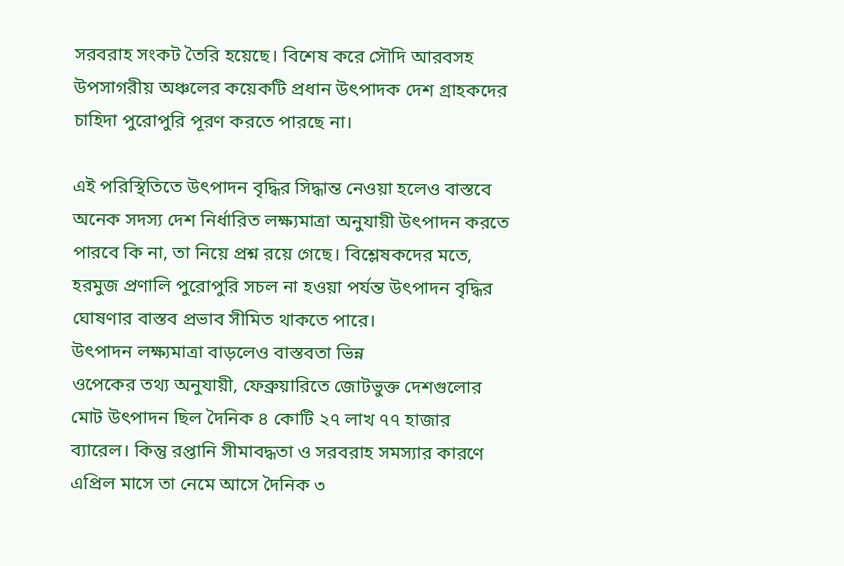সরবরাহ সংকট তৈরি হয়েছে। বিশেষ করে সৌদি আরবসহ উপসাগরীয় অঞ্চলের কয়েকটি প্রধান উৎপাদক দেশ গ্রাহকদের চাহিদা পুরোপুরি পূরণ করতে পারছে না।

এই পরিস্থিতিতে উৎপাদন বৃদ্ধির সিদ্ধান্ত নেওয়া হলেও বাস্তবে অনেক সদস্য দেশ নির্ধারিত লক্ষ্যমাত্রা অনুযায়ী উৎপাদন করতে পারবে কি না, তা নিয়ে প্রশ্ন রয়ে গেছে। বিশ্লেষকদের মতে, হরমুজ প্রণালি পুরোপুরি সচল না হওয়া পর্যন্ত উৎপাদন বৃদ্ধির ঘোষণার বাস্তব প্রভাব সীমিত থাকতে পারে।
উৎপাদন লক্ষ্যমাত্রা বাড়লেও বাস্তবতা ভিন্ন
ওপেকের তথ্য অনুযায়ী, ফেব্রুয়ারিতে জোটভুক্ত দেশগুলোর মোট উৎপাদন ছিল দৈনিক ৪ কোটি ২৭ লাখ ৭৭ হাজার ব্যারেল। কিন্তু রপ্তানি সীমাবদ্ধতা ও সরবরাহ সমস্যার কারণে এপ্রিল মাসে তা নেমে আসে দৈনিক ৩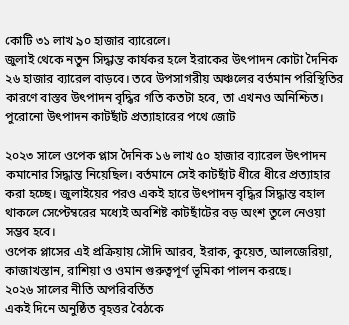কোটি ৩১ লাখ ৯০ হাজার ব্যারেলে।
জুলাই থেকে নতুন সিদ্ধান্ত কার্যকর হলে ইরাকের উৎপাদন কোটা দৈনিক ২৬ হাজার ব্যারেল বাড়বে। তবে উপসাগরীয় অঞ্চলের বর্তমান পরিস্থিতির কারণে বাস্তব উৎপাদন বৃদ্ধির গতি কতটা হবে, তা এখনও অনিশ্চিত।
পুরোনো উৎপাদন কাটছাঁট প্রত্যাহারের পথে জোট

২০২৩ সালে ওপেক প্লাস দৈনিক ১৬ লাখ ৫০ হাজার ব্যারেল উৎপাদন কমানোর সিদ্ধান্ত নিয়েছিল। বর্তমানে সেই কাটছাঁট ধীরে ধীরে প্রত্যাহার করা হচ্ছে। জুলাইয়ের পরও একই হারে উৎপাদন বৃদ্ধির সিদ্ধান্ত বহাল থাকলে সেপ্টেম্বরের মধ্যেই অবশিষ্ট কাটছাঁটের বড় অংশ তুলে নেওয়া সম্ভব হবে।
ওপেক প্লাসের এই প্রক্রিয়ায় সৌদি আরব, ইরাক, কুয়েত, আলজেরিয়া, কাজাখস্তান, রাশিয়া ও ওমান গুরুত্বপূর্ণ ভূমিকা পালন করছে।
২০২৬ সালের নীতি অপরিবর্তিত
একই দিনে অনুষ্ঠিত বৃহত্তর বৈঠকে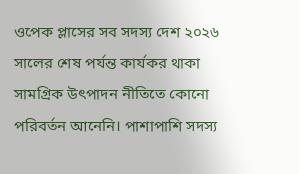ওপেক প্লাসের সব সদস্য দেশ ২০২৬ সালের শেষ পর্যন্ত কার্যকর থাকা সামগ্রিক উৎপাদন নীতিতে কোনো পরিবর্তন আনেনি। পাশাপাশি সদস্য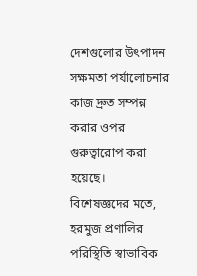দেশগুলোর উৎপাদন সক্ষমতা পর্যালোচনার কাজ দ্রুত সম্পন্ন করার ওপর গুরুত্বারোপ করা হয়েছে।
বিশেষজ্ঞদের মতে, হরমুজ প্রণালির পরিস্থিতি স্বাভাবিক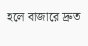হলে বাজারে দ্রুত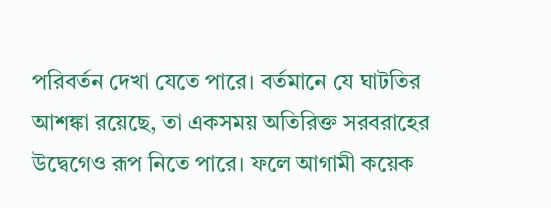পরিবর্তন দেখা যেতে পারে। বর্তমানে যে ঘাটতির আশঙ্কা রয়েছে, তা একসময় অতিরিক্ত সরবরাহের উদ্বেগেও রূপ নিতে পারে। ফলে আগামী কয়েক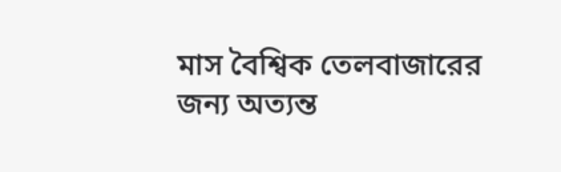মাস বৈশ্বিক তেলবাজারের জন্য অত্যন্ত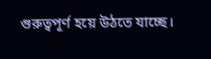গুরুত্বপূর্ণ হয়ে উঠতে যাচ্ছে।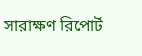সারাক্ষণ রিপোর্ট